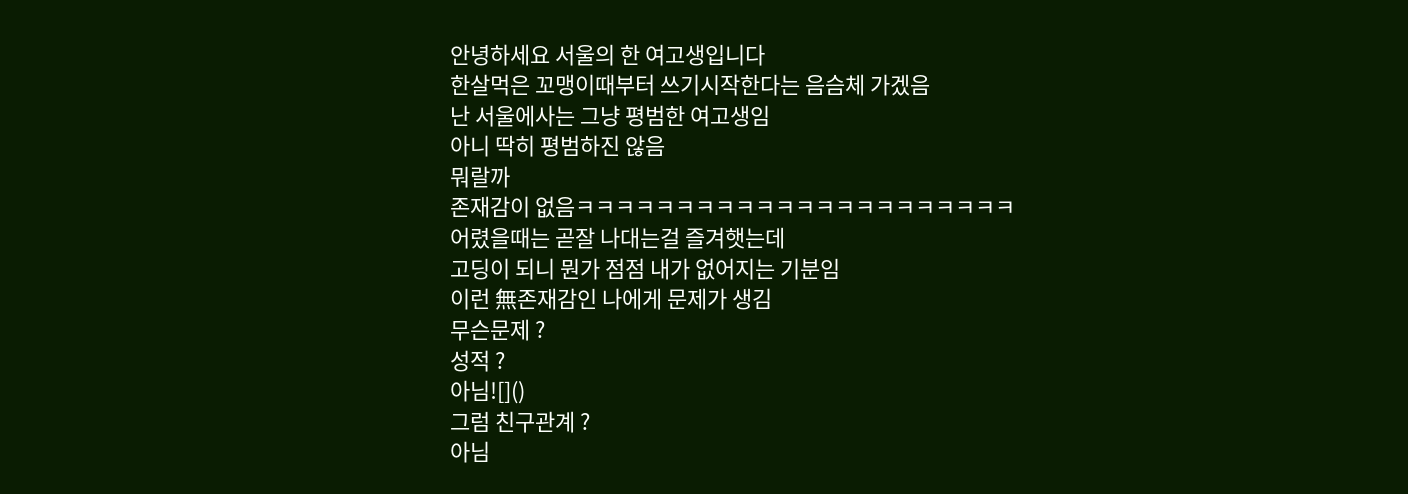안녕하세요 서울의 한 여고생입니다
한살먹은 꼬맹이때부터 쓰기시작한다는 음슴체 가겠음
난 서울에사는 그냥 평범한 여고생임
아니 딱히 평범하진 않음
뭐랄까
존재감이 없음ㅋㅋㅋㅋㅋㅋㅋㅋㅋㅋㅋㅋㅋㅋㅋㅋㅋㅋㅋㅋㅋㅋ
어렸을때는 곧잘 나대는걸 즐겨햇는데
고딩이 되니 뭔가 점점 내가 없어지는 기분임
이런 無존재감인 나에게 문제가 생김
무슨문제 ?
성적 ?
아님![]()
그럼 친구관계 ?
아님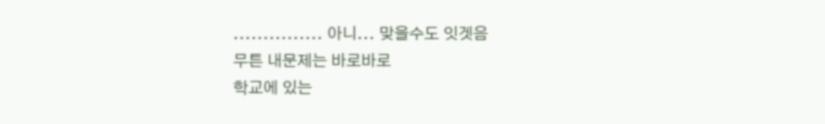............... 아니... 맞을수도 잇겟음
무튼 내문제는 바로바로
학교에 있는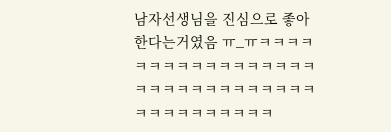남자선생님을 진심으로 좋아한다는거였음 ㅠ_ㅠㅋㅋㅋㅋㅋㅋㅋㅋㅋㅋㅋㅋㅋㅋㅋㅋㅋㅋㅋㅋㅋㅋㅋㅋㅋㅋㅋㅋㅋㅋㅋㅋㅋㅋㅋㅋㅋㅋㅋㅋ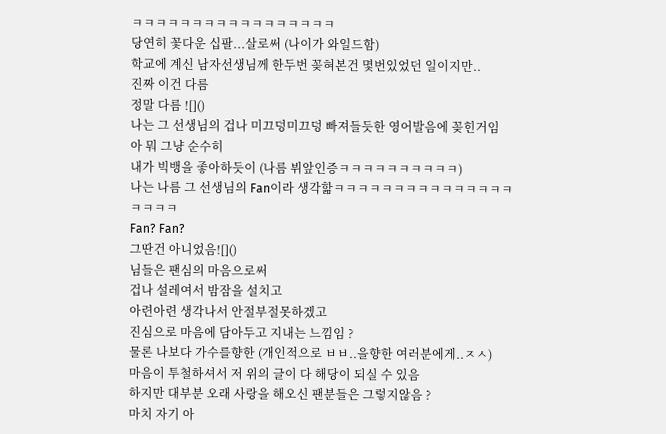ㅋㅋㅋㅋㅋㅋㅋㅋㅋㅋㅋㅋㅋㅋㅋㅋㅋ
당연히 꽃다운 십팔...살로써 (나이가 와일드함)
학교에 계신 남자선생님께 한두번 꽂혀본건 몇번있었던 일이지만..
진짜 이건 다름
정말 다름 ![]()
나는 그 선생님의 겁나 미끄덩미끄덩 빠져들듯한 영어발음에 꽂힌거임
아 뭐 그냥 순수히
내가 빅뱅을 좋아하듯이 (나름 뷔앞인증ㅋㅋㅋㅋㅋㅋㅋㅋㅋㅋ)
나는 나름 그 선생님의 Fan이라 생각핢ㅋㅋㅋㅋㅋㅋㅋㅋㅋㅋㅋㅋㅋㅋㅋㅋㅋㅋㅋ
Fan? Fan?
그딴건 아니었음![]()
님들은 팬심의 마음으로써
겁나 설레여서 밤잠을 설치고
아련아련 생각나서 안절부절못하겠고
진심으로 마음에 담아두고 지내는 느낌임 ?
물론 나보다 가수를향한 (개인적으로 ㅂㅂ..을향한 여러분에게..ㅈㅅ)
마음이 투철하셔서 저 위의 글이 다 해당이 되실 수 있음
하지만 대부분 오래 사랑을 해오신 팬분들은 그렇지않음 ?
마치 자기 아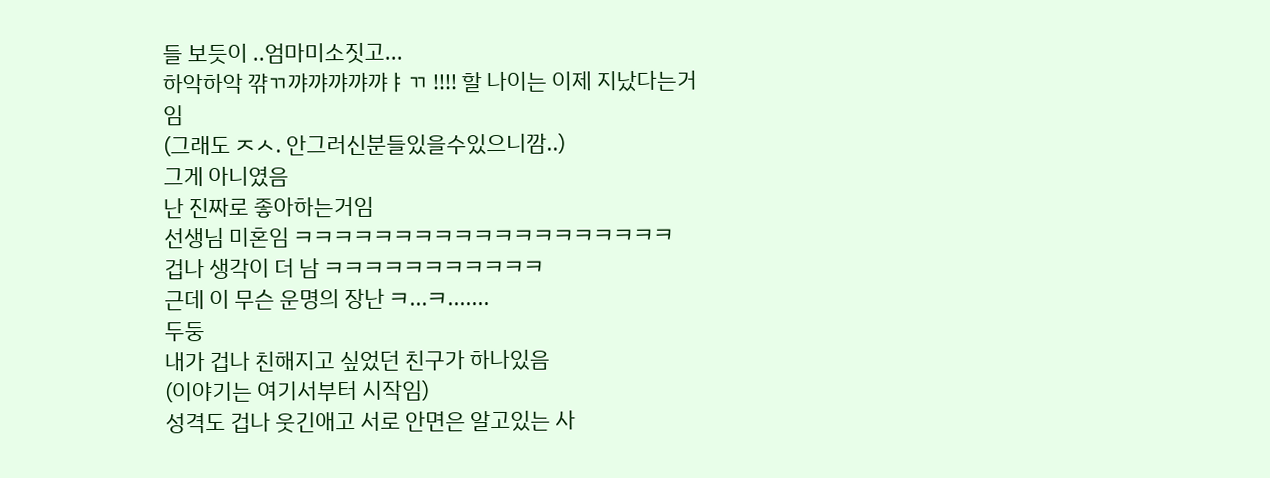들 보듯이 ..엄마미소짓고...
하악하악 꺆ㄲ꺄꺄꺄꺄꺄ㅑㄲ !!!! 할 나이는 이제 지났다는거임
(그래도 ㅈㅅ. 안그러신분들있을수있으니깜..)
그게 아니였음
난 진짜로 좋아하는거임
선생님 미혼임 ㅋㅋㅋㅋㅋㅋㅋㅋㅋㅋㅋㅋㅋㅋㅋㅋㅋㅋㅋ
겁나 생각이 더 남 ㅋㅋㅋㅋㅋㅋㅋㅋㅋㅋㅋ
근데 이 무슨 운명의 장난 ㅋ...ㅋ.......
두둥
내가 겁나 친해지고 싶었던 친구가 하나있음
(이야기는 여기서부터 시작임)
성격도 겁나 웃긴애고 서로 안면은 알고있는 사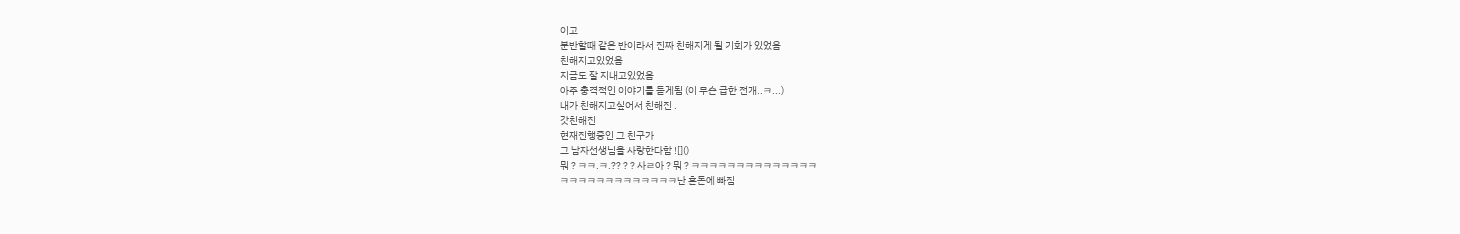이고
분반할때 같은 반이라서 진짜 친해지게 될 기회가 있었음
친해지고있었음
지금도 잘 지내고있었음
아주 충격적인 이야기를 듣게됨 (이 무슨 급한 전개..ㅋ...)
내가 친해지고싶어서 친해진 .
갓친해진
현재진행중인 그 친구가
그 남자선생님을 사랑한다함 ![]()
뭐 ? ㅋㅋ.ㅋ.?? ? ? 사ㄹ아 ? 뭐 ? ㅋㅋㅋㅋㅋㅋㅋㅋㅋㅋㅋㅋㅋㅋ
ㅋㅋㅋㅋㅋㅋㅋㅋㅋㅋㅋㅋㅋ난 혼돈에 빠짐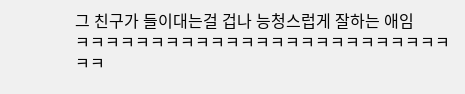그 친구가 들이대는걸 겁나 능청스럽게 잘하는 애임
ㅋㅋㅋㅋㅋㅋㅋㅋㅋㅋㅋㅋㅋㅋㅋㅋㅋㅋㅋㅋㅋㅋㅋㅋㅋㅋㅋ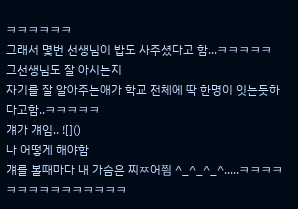ㅋㅋㅋㅋㅋㅋ
그래서 몇번 선생님이 밥도 사주셨다고 함...ㅋㅋㅋㅋㅋ
그선생님도 잘 아시는지
자기를 잘 알아주는애가 학교 전체에 딱 한명이 잇는듯하다고함..ㅋㅋㅋㅋㅋ
걔가 걔임.. ![]()
나 어떻게 해야함
걔를 볼때마다 내 가슴은 찌ㅉ어찀 ^_^_^_^.....ㅋㅋㅋㅋㅋㅋㅋㅋㅋㅋㅋㅋㅋㅋㅋ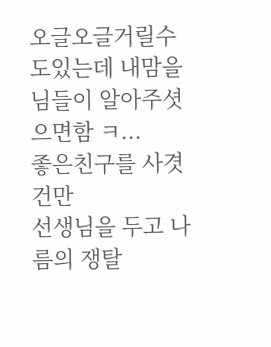오글오글거릴수도있는데 내맘을 님들이 알아주셧으면함 ㅋ...
좋은친구를 사겻건만
선생님을 두고 나름의 쟁탈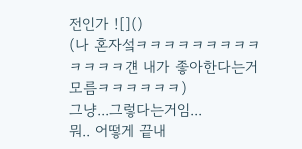전인가 ![]()
(나 혼자섴ㅋㅋㅋㅋㅋㅋㅋㅋㅋㅋㅋㅋㅋ걘 내가 좋아한다는거 모름ㅋㅋㅋㅋㅋㅋ)
그냥...그렇다는거임...
뭐.. 어떻게 끝내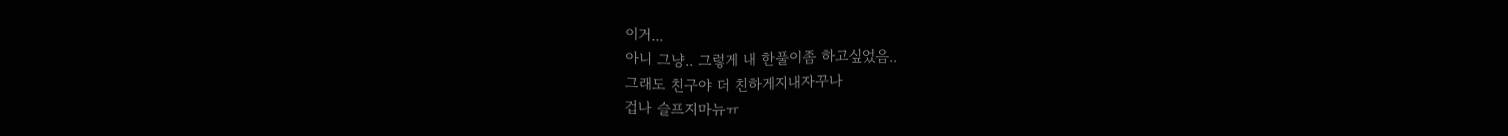이거...
아니 그냥.. 그렇게 내 한풀이좀 하고싶었음..
그래도 친구야 더 친하게지내자꾸나
겁나 슬프지마뉴ㅠ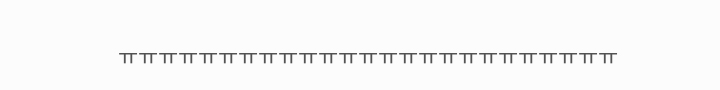ㅠㅠㅠㅠㅠㅠㅠㅠㅠㅠㅠㅠㅠㅠㅠㅠㅠㅠㅠㅠㅠㅠㅠㅠㅠ